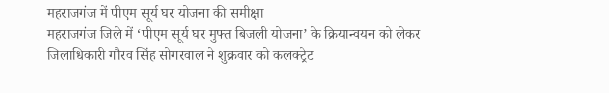महराजगंज में पीएम सूर्य घर योजना की समीक्षा
महराजगंज जिले में ‘पीएम सूर्य घर मुफ्त बिजली योजना’ के क्रियान्वयन को लेकर जिलाधिकारी गौरव सिंह सोगरवाल ने शुक्रवार को कलक्ट्रेट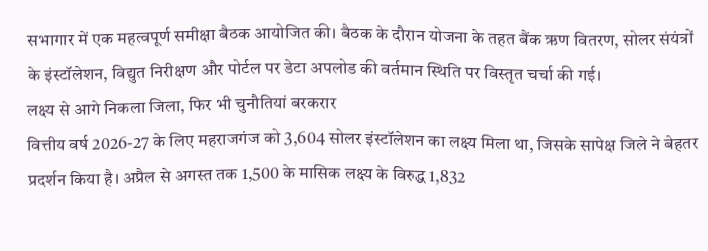सभागार में एक महत्वपूर्ण समीक्षा बैठक आयोजित की। बैठक के दौरान योजना के तहत बैंक ऋण वितरण, सोलर संयंत्रों के इंस्टॉलेशन, विद्युत निरीक्षण और पोर्टल पर डेटा अपलोड की वर्तमान स्थिति पर विस्तृत चर्चा की गई।
लक्ष्य से आगे निकला जिला, फिर भी चुनौतियां बरकरार
वित्तीय वर्ष 2026-27 के लिए महराजगंज को 3,604 सोलर इंस्टॉलेशन का लक्ष्य मिला था, जिसके सापेक्ष जिले ने बेहतर प्रदर्शन किया है। अप्रैल से अगस्त तक 1,500 के मासिक लक्ष्य के विरुद्ध 1,832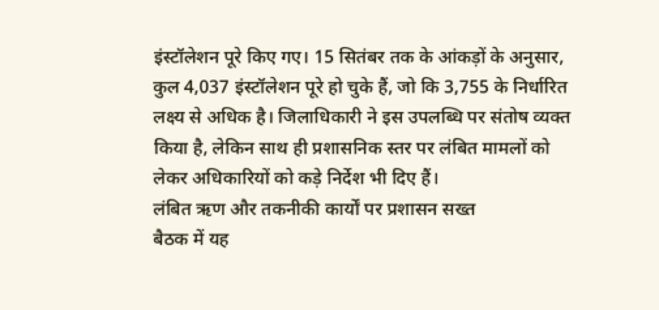इंस्टॉलेशन पूरे किए गए। 15 सितंबर तक के आंकड़ों के अनुसार, कुल 4,037 इंस्टॉलेशन पूरे हो चुके हैं, जो कि 3,755 के निर्धारित लक्ष्य से अधिक है। जिलाधिकारी ने इस उपलब्धि पर संतोष व्यक्त किया है, लेकिन साथ ही प्रशासनिक स्तर पर लंबित मामलों को लेकर अधिकारियों को कड़े निर्देश भी दिए हैं।
लंबित ऋण और तकनीकी कार्यों पर प्रशासन सख्त
बैठक में यह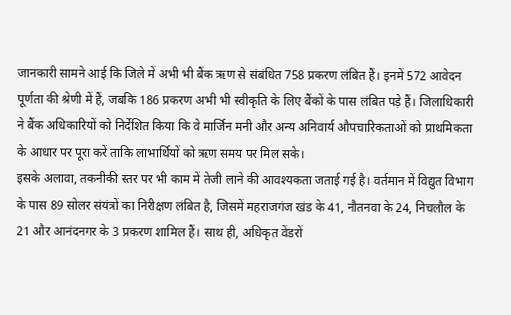जानकारी सामने आई कि जिले में अभी भी बैंक ऋण से संबंधित 758 प्रकरण लंबित हैं। इनमें 572 आवेदन पूर्णता की श्रेणी में हैं, जबकि 186 प्रकरण अभी भी स्वीकृति के लिए बैंकों के पास लंबित पड़े हैं। जिलाधिकारी ने बैंक अधिकारियों को निर्देशित किया कि वे मार्जिन मनी और अन्य अनिवार्य औपचारिकताओं को प्राथमिकता के आधार पर पूरा करें ताकि लाभार्थियों को ऋण समय पर मिल सके।
इसके अलावा, तकनीकी स्तर पर भी काम में तेजी लाने की आवश्यकता जताई गई है। वर्तमान में विद्युत विभाग के पास 89 सोलर संयंत्रों का निरीक्षण लंबित है, जिसमें महराजगंज खंड के 41, नौतनवा के 24, निचलौल के 21 और आनंदनगर के 3 प्रकरण शामिल हैं। साथ ही, अधिकृत वेंडरों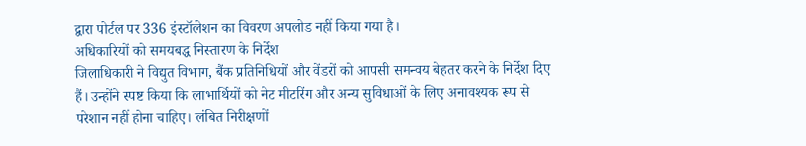द्वारा पोर्टल पर 336 इंस्टॉलेशन का विवरण अपलोड नहीं किया गया है।
अधिकारियों को समयबद्ध निस्तारण के निर्देश
जिलाधिकारी ने विद्युत विभाग, बैंक प्रतिनिधियों और वेंडरों को आपसी समन्वय बेहतर करने के निर्देश दिए हैं। उन्होंने स्पष्ट किया कि लाभार्थियों को नेट मीटरिंग और अन्य सुविधाओं के लिए अनावश्यक रूप से परेशान नहीं होना चाहिए। लंबित निरीक्षणों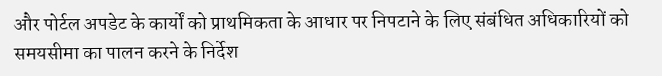और पोर्टल अपडेट के कार्यों को प्राथमिकता के आधार पर निपटाने के लिए संबंधित अधिकारियों को समयसीमा का पालन करने के निर्देश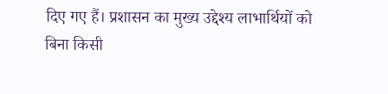दिए गए हैं। प्रशासन का मुख्य उद्देश्य लाभार्थियों को बिना किसी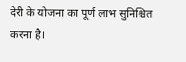देरी के योजना का पूर्ण लाभ सुनिश्चित करना है।